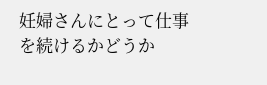妊婦さんにとって仕事を続けるかどうか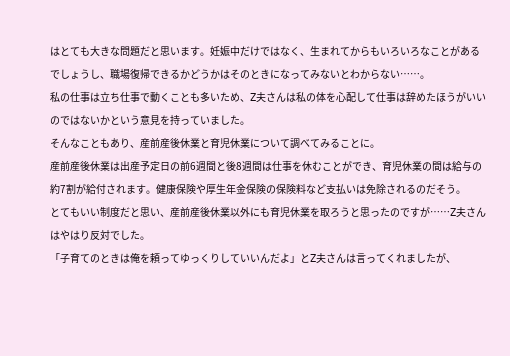はとても大きな問題だと思います。妊娠中だけではなく、生まれてからもいろいろなことがあるでしょうし、職場復帰できるかどうかはそのときになってみないとわからない……。
私の仕事は立ち仕事で動くことも多いため、Z夫さんは私の体を心配して仕事は辞めたほうがいいのではないかという意見を持っていました。
そんなこともあり、産前産後休業と育児休業について調べてみることに。
産前産後休業は出産予定日の前6週間と後8週間は仕事を休むことができ、育児休業の間は給与の約7割が給付されます。健康保険や厚生年金保険の保険料など支払いは免除されるのだそう。
とてもいい制度だと思い、産前産後休業以外にも育児休業を取ろうと思ったのですが……Z夫さんはやはり反対でした。
「子育てのときは俺を頼ってゆっくりしていいんだよ」とZ夫さんは言ってくれましたが、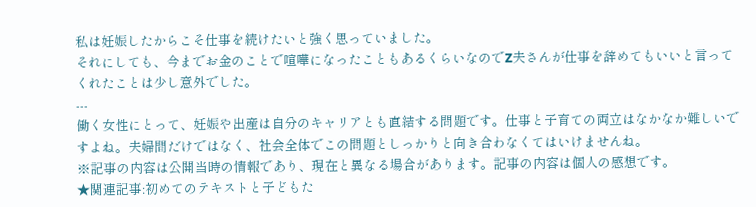私は妊娠したからこそ仕事を続けたいと強く思っていました。
それにしても、今までお金のことで喧嘩になったこともあるくらいなのでZ夫さんが仕事を辞めてもいいと言ってくれたことは少し意外でした。
---
働く女性にとって、妊娠や出産は自分のキャリアとも直結する問題です。仕事と子育ての両立はなかなか難しいですよね。夫婦間だけではなく、社会全体でこの問題としっかりと向き合わなくてはいけませんね。
※記事の内容は公開当時の情報であり、現在と異なる場合があります。記事の内容は個人の感想です。
★関連記事:初めてのテキストと子どもた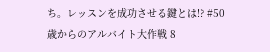ち。レッスンを成功させる鍵とは!? #50歳からのアルバイト大作戦 8